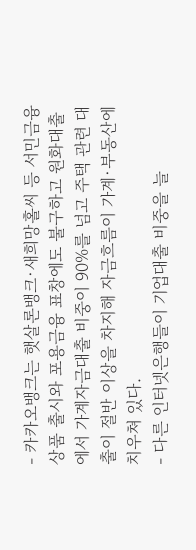- 카카오뱅크는 햇살론뱅크·새희망홀씨 등 서민금융상품 출시와 포용금융 표창에도 불구하고 원화대출에서 가계자금대출 비중이 90%를 넘고 주택 관련 대출이 절반 이상을 차지해 자금흐름이 가계·부동산에 치우쳐 있다.
- 다른 인터넷은행들이 기업대출 비중을 늘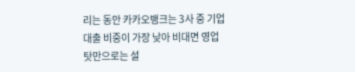리는 동안 카카오뱅크는 3사 중 기업대출 비중이 가장 낮아 비대면 영업 탓만으로는 설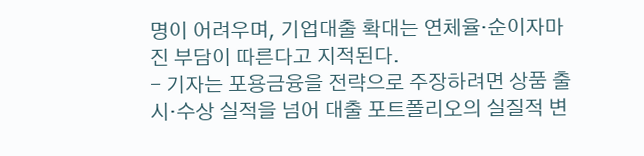명이 어려우며, 기업대출 확대는 연체율·순이자마진 부담이 따른다고 지적된다.
- 기자는 포용금융을 전략으로 주장하려면 상품 출시·수상 실적을 넘어 대출 포트폴리오의 실질적 변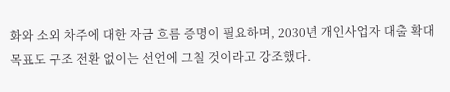화와 소외 차주에 대한 자금 흐름 증명이 필요하며, 2030년 개인사업자 대출 확대 목표도 구조 전환 없이는 선언에 그칠 것이라고 강조했다.